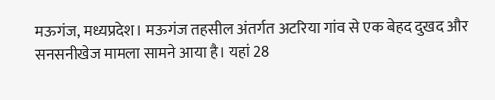मऊगंज, मध्यप्रदेश। मऊगंज तहसील अंतर्गत अटरिया गांव से एक बेहद दुखद और सनसनीखेज मामला सामने आया है। यहां 28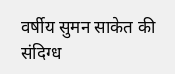वर्षीय सुमन साकेत की संदिग्ध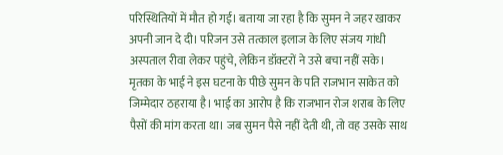परिस्थितियों में मौत हो गई। बताया जा रहा है कि सुमन ने जहर खाकर अपनी जान दे दी। परिजन उसे तत्काल इलाज के लिए संजय गांधी अस्पताल रीवा लेकर पहुंचे, लेकिन डॉक्टरों ने उसे बचा नहीं सके। मृतका के भाई ने इस घटना के पीछे सुमन के पति राजभान साकेत को जिम्मेदार ठहराया है। भाई का आरोप है कि राजभान रोज शराब के लिए पैसों की मांग करता था। जब सुमन पैसे नहीं देती थी, तो वह उसके साथ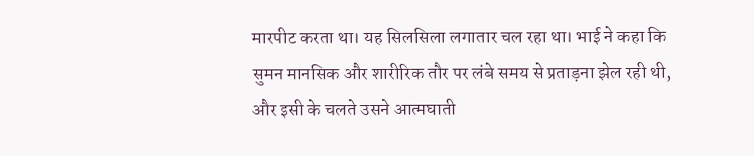मारपीट करता था। यह सिलसिला लगातार चल रहा था। भाई ने कहा कि सुमन मानसिक और शारीरिक तौर पर लंबे समय से प्रताड़ना झेल रही थी, और इसी के चलते उसने आत्मघाती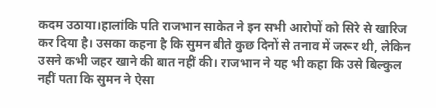कदम उठाया।हालांकि पति राजभान साकेत ने इन सभी आरोपों को सिरे से खारिज कर दिया है। उसका कहना है कि सुमन बीते कुछ दिनों से तनाव में जरूर थी, लेकिन उसने कभी जहर खाने की बात नहीं की। राजभान ने यह भी कहा कि उसे बिल्कुल नहीं पता कि सुमन ने ऐसा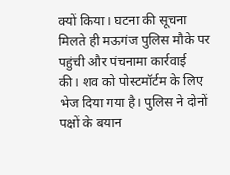क्यों किया। घटना की सूचना मिलते ही मऊगंज पुलिस मौके पर पहुंची और पंचनामा कार्रवाई की। शव को पोस्टमॉर्टम के लिए भेज दिया गया है। पुलिस ने दोनों पक्षों के बयान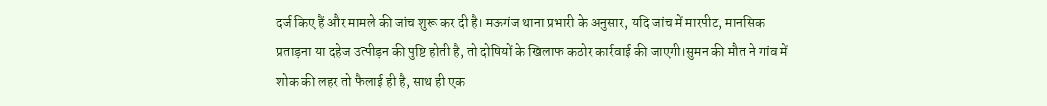दर्ज किए हैं और मामले की जांच शुरू कर दी है। मऊगंज थाना प्रभारी के अनुसार, यदि जांच में मारपीट, मानसिक प्रताड़ना या दहेज उत्पीड़न की पुष्टि होती है, तो दोषियों के खिलाफ कठोर कार्रवाई की जाएगी।सुमन की मौत ने गांव में शोक की लहर तो फैलाई ही है, साथ ही एक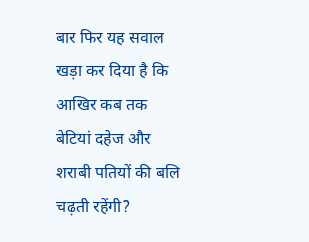बार फिर यह सवाल खड़ा कर दिया है कि आखिर कब तक बेटियां दहेज और शराबी पतियों की बलि चढ़ती रहेंगी?